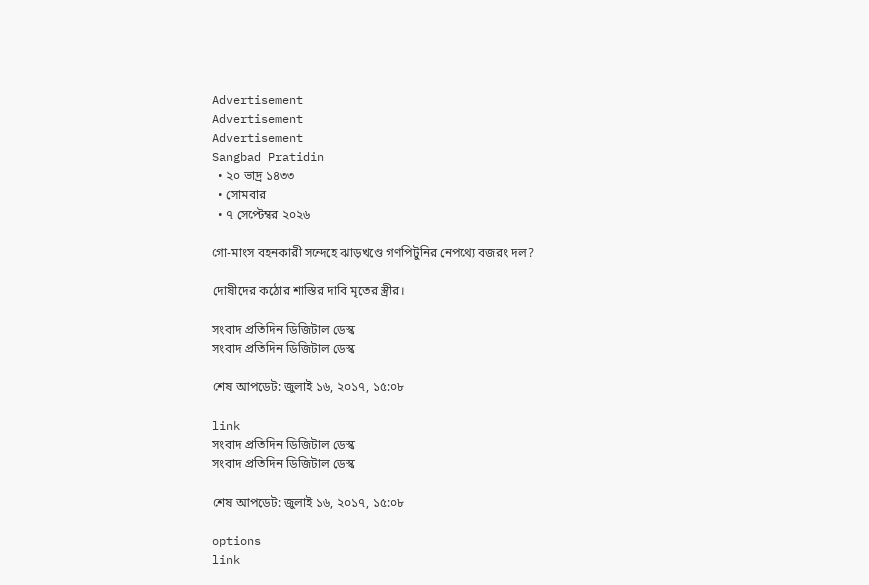Advertisement
Advertisement
Advertisement
Sangbad Pratidin
  • ২০ ভাদ্র ১৪৩৩
  • সোমবার
  • ৭ সেপ্টেম্বর ২০২৬

গো-মাংস বহনকারী সন্দেহে ঝাড়খণ্ডে গণপিটুনির নেপথ্যে বজরং দল?

দোষীদের কঠোর শাস্তির দাবি মৃতের স্ত্রীর।

সংবাদ প্রতিদিন ডিজিটাল ডেস্ক
সংবাদ প্রতিদিন ডিজিটাল ডেস্ক

শেষ আপডেট: জুলাই ১৬, ২০১৭, ১৫:০৮

link
সংবাদ প্রতিদিন ডিজিটাল ডেস্ক
সংবাদ প্রতিদিন ডিজিটাল ডেস্ক

শেষ আপডেট: জুলাই ১৬, ২০১৭, ১৫:০৮

options
link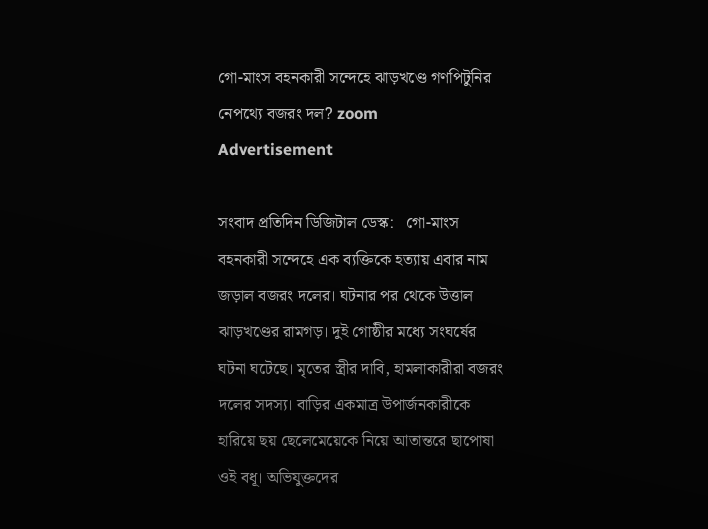গো-মাংস বহনকারী সন্দেহে ঝাড়খণ্ডে গণপিটুনির নেপথ্যে বজরং দল? zoom
Advertisement

সংবাদ প্রতিদিন ডিজিটাল ডেস্ক:   গো-মাংস বহনকারী সন্দেহে এক ব্যক্তিকে হত্যায় এবার নাম জড়াল বজরং দলের। ঘটনার পর থেকে উত্তাল ঝাড়খণ্ডের রামগড়। দুই গোষ্ঠীর মধ্যে সংঘর্ষের ঘটনা ঘটেছে। মৃতের স্ত্রীর দাবি, হামলাকারীরা বজরং দলের সদস্য। বাড়ির একমাত্র উপার্জনকারীকে হারিয়ে ছয় ছেলেমেয়েকে নিয়ে আতান্তরে ছাপোষা ওই বধূ। অভিযুক্তদের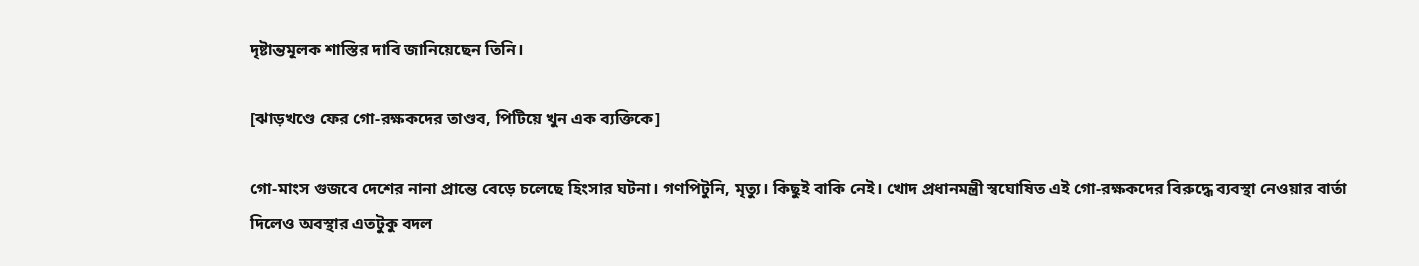দৃষ্টান্তমূলক শাস্তির দাবি জানিয়েছেন তিনি।

[ঝাড়খণ্ডে ফের গো-রক্ষকদের তাণ্ডব, পিটিয়ে খুন এক ব্যক্তিকে]

গো-মাংস গুজবে দেশের নানা প্রান্তে বেড়ে চলেছে হিংসার ঘটনা। গণপিটুনি, মৃত্যু। কিছুই বাকি নেই। খোদ প্রধানমন্ত্রী স্বঘোষিত এই গো-রক্ষকদের বিরুদ্ধে ব্যবস্থা নেওয়ার বার্তা দিলেও অবস্থার এতটুকু বদল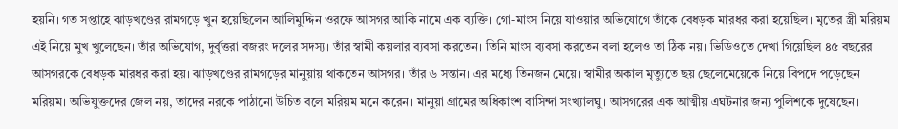হয়নি। গত সপ্তাহে ঝাড়খণ্ডের রামগড়ে খুন হয়েছিলেন আলিমুদ্দিন ওরফে আসগর আকি নামে এক ব্যক্তি। গো-মাংস নিয়ে যাওয়ার অভিযোগে তাঁকে বেধড়ক মারধর করা হয়েছিল। মৃতের স্ত্রী মরিয়ম এই নিয়ে মুখ খুলেছেন। তাঁর অভিযোগ, দুর্বৃত্তরা বজরং দলের সদস্য। তাঁর স্বামী কয়লার ব্যবসা করতেন। তিনি মাংস ব্যবসা করতেন বলা হলেও তা ঠিক নয়। ভিডিওতে দেখা গিয়েছিল ৪৫ বছরের আসগরকে বেধড়ক মারধর করা হয়। ঝাড়খণ্ডের রামগড়ের মানুয়ায় থাকতেন আসগর। তাঁর ৬ সন্তান। এর মধ্যে তিনজন মেয়ে। স্বামীর অকাল মৃত্যুতে ছয় ছেলেমেয়েকে নিয়ে বিপদে পড়েছেন মরিয়ম। অভিযুক্তদের জেল নয়, তাদের নরকে পাঠানো উচিত বলে মরিয়ম মনে করেন। মানুয়া গ্রামের অধিকাংশ বাসিন্দা সংখ্যালঘু। আসগরের এক আত্মীয় এঘটনার জন্য পুলিশকে দুষেছেন।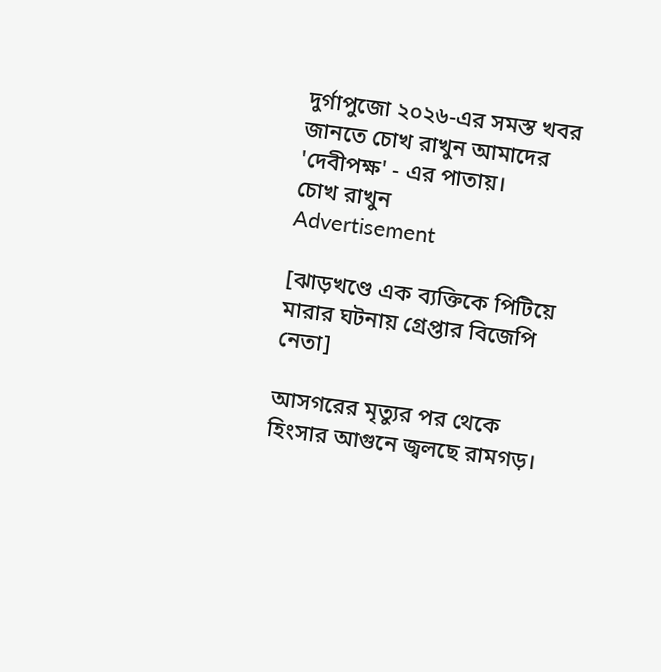দুর্গাপুজো ২০২৬-এর সমস্ত খবর জানতে চোখ রাখুন আমাদের 'দেবীপক্ষ' - এর পাতায়।
চোখ রাখুন
Advertisement

[ঝাড়খণ্ডে এক ব্যক্তিকে পিটিয়ে মারার ঘটনায় গ্রেপ্তার বিজেপি নেতা]

আসগরের মৃত্যুর পর থেকে হিংসার আগুনে জ্বলছে রামগড়।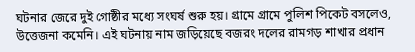ঘটনার জেরে দুই গোষ্ঠীর মধ্যে সংঘর্ষ শুরু হয়। গ্রামে গ্রামে পুলিশ পিকেট বসলেও, উত্তেজনা কমেনি। এই ঘটনায় নাম জড়িয়েছে বজরং দলের রামগড় শাখার প্রধান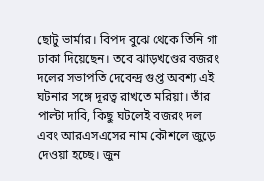ছোটু ভার্মার। বিপদ বুঝে থেকে তিনি গা ঢাকা দিয়েছেন। তবে ঝাড়খণ্ডের বজরং দলের সভাপতি দেবেন্দ্র গুপ্ত অবশ্য এই ঘটনার সঙ্গে দূরত্ব রাখতে মরিয়া। তাঁর পাল্টা দাবি, কিছু ঘটলেই বজরং দল এবং আরএসএসের নাম কৌশলে জুড়ে দেওয়া হচ্ছে। জুন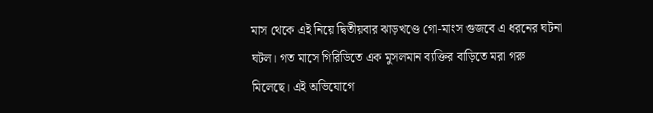মাস থেকে এই নিয়ে দ্বিতীয়বার ঝাড়খণ্ডে গো-মাংস গুজবে এ ধরনের ঘটনা ঘটল। গত মাসে গিরিডিতে এক মুসলমান ব্যক্তির বাড়িতে মরা গরু মিলেছে। এই অভিযোগে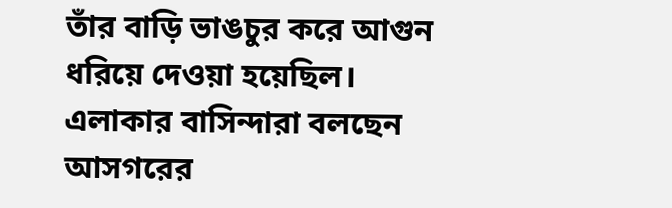তাঁর বাড়ি ভাঙচুর করে আগুন ধরিয়ে দেওয়া হয়েছিল। এলাকার বাসিন্দারা বলছেন আসগরের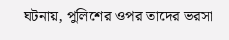ঘটনায়, পুলিশের ওপর তাদের ভরসা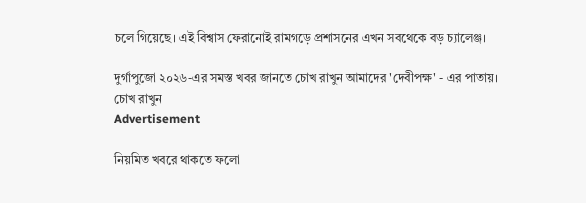চলে গিয়েছে। এই বিশ্বাস ফেরানোই রামগড়ে প্রশাসনের এখন সবথেকে বড় চ্যালেঞ্জ।

দুর্গাপুজো ২০২৬-এর সমস্ত খবর জানতে চোখ রাখুন আমাদের 'দেবীপক্ষ' - এর পাতায়।
চোখ রাখুন
Advertisement

নিয়মিত খবরে থাকতে ফলো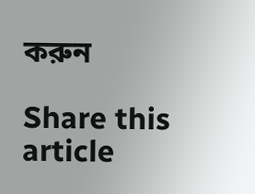করুন

Share this article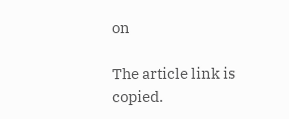on

The article link is copied.